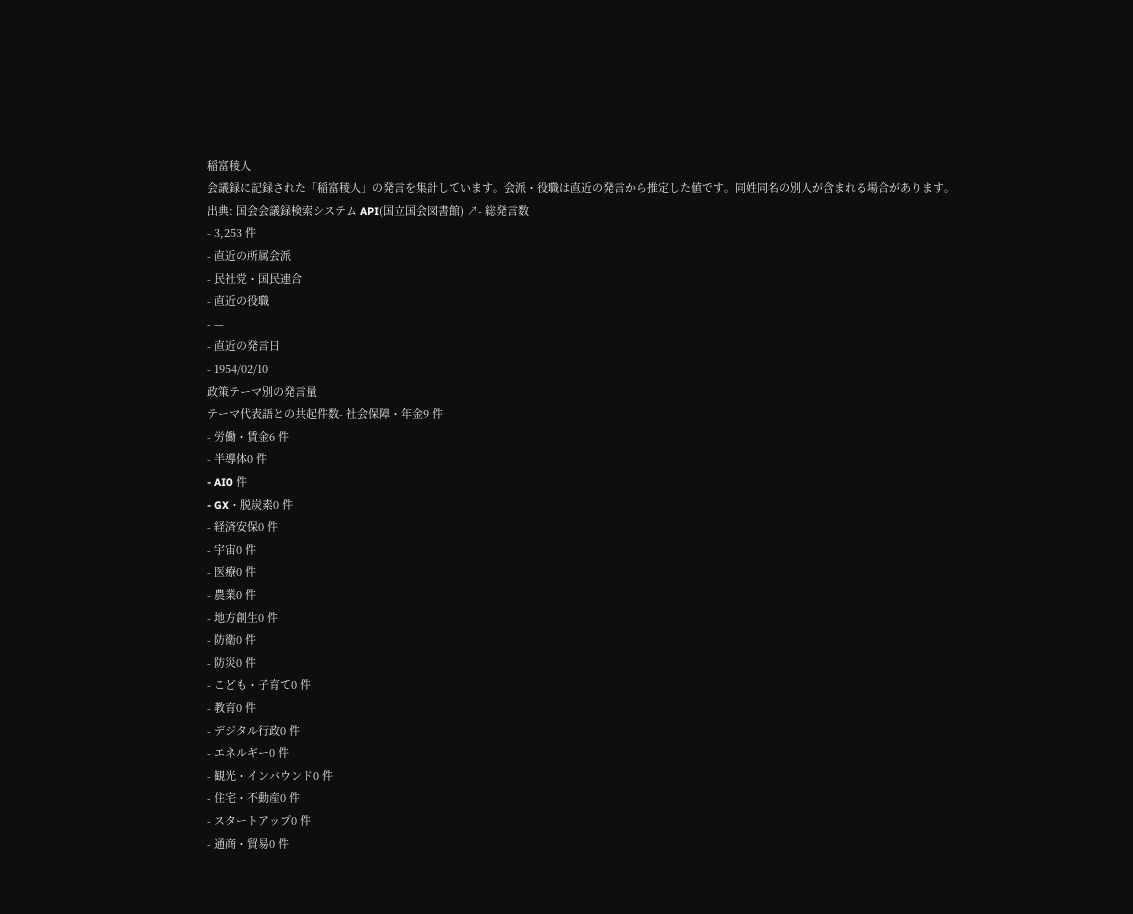稲富稜人
会議録に記録された「稲富稜人」の発言を集計しています。会派・役職は直近の発言から推定した値です。同姓同名の別人が含まれる場合があります。
出典: 国会会議録検索システム API(国立国会図書館) ↗- 総発言数
- 3,253 件
- 直近の所属会派
- 民社党・国民連合
- 直近の役職
- —
- 直近の発言日
- 1954/02/10
政策テーマ別の発言量
テーマ代表語との共起件数- 社会保障・年金9 件
- 労働・賃金6 件
- 半導体0 件
- AI0 件
- GX・脱炭素0 件
- 経済安保0 件
- 宇宙0 件
- 医療0 件
- 農業0 件
- 地方創生0 件
- 防衛0 件
- 防災0 件
- こども・子育て0 件
- 教育0 件
- デジタル行政0 件
- エネルギー0 件
- 観光・インバウンド0 件
- 住宅・不動産0 件
- スタートアップ0 件
- 通商・貿易0 件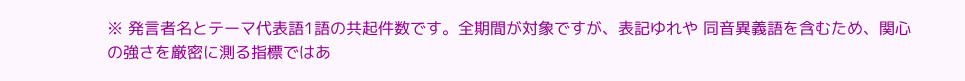※ 発言者名とテーマ代表語1語の共起件数です。全期間が対象ですが、表記ゆれや 同音異義語を含むため、関心の強さを厳密に測る指標ではあ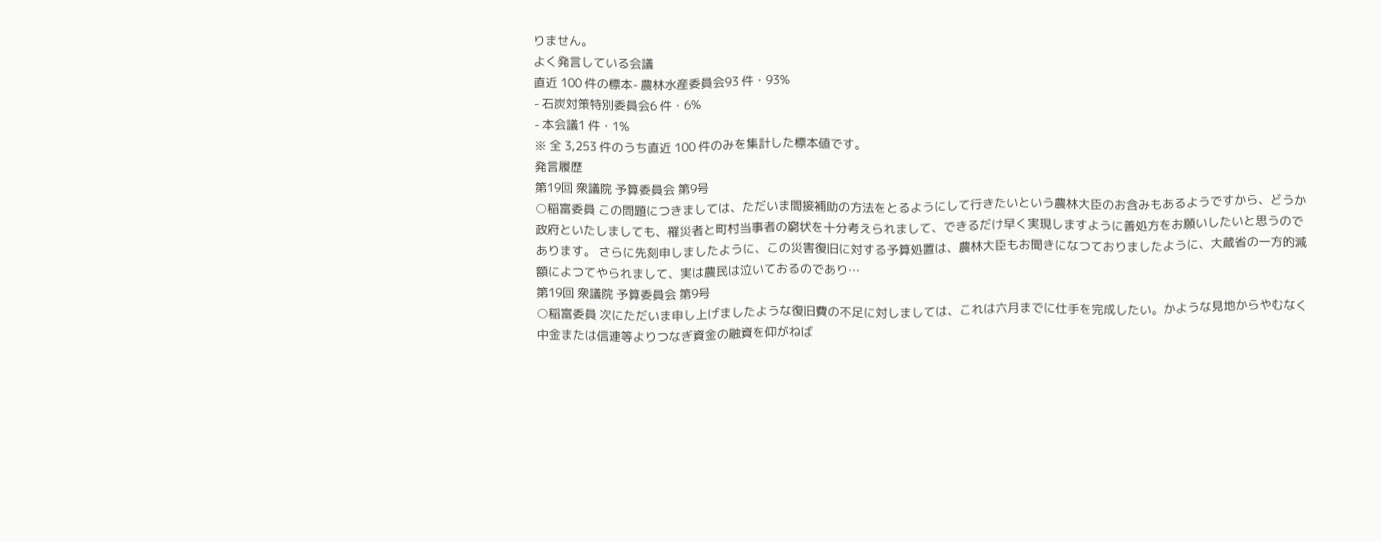りません。
よく発言している会議
直近 100 件の標本- 農林水産委員会93 件・93%
- 石炭対策特別委員会6 件・6%
- 本会議1 件・1%
※ 全 3,253 件のうち直近 100 件のみを集計した標本値です。
発言履歴
第19回 衆議院 予算委員会 第9号
○稲富委員 この問題につきましては、ただいま間接補助の方法をとるようにして行きたいという農林大臣のお含みもあるようですから、どうか政府といたしましても、罹災者と町村当事者の窮状を十分考えられまして、できるだけ早く実現しますように善処方をお願いしたいと思うのであります。 さらに先刻申しましたように、この災害復旧に対する予算処置は、農林大臣もお聞きになつておりましたように、大蔵省の一方的減額によつてやられまして、実は農民は泣いておるのであり…
第19回 衆議院 予算委員会 第9号
○稲富委員 次にただいま申し上げましたような復旧費の不足に対しましては、これは六月までに仕手を完成したい。かような見地からやむなく中金または信連等よりつなぎ資金の融資を仰がねば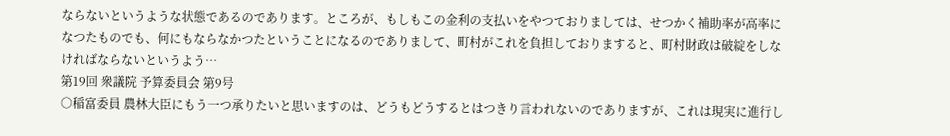ならないというような状態であるのであります。ところが、もしもこの金利の支払いをやつておりましては、せつかく補助率が高率になつたものでも、何にもならなかつたということになるのでありまして、町村がこれを負担しておりますると、町村財政は破綻をしなければならないというよう…
第19回 衆議院 予算委員会 第9号
○稲富委員 農林大臣にもう一つ承りたいと思いますのは、どうもどうするとはつきり言われないのでありますが、これは現実に進行し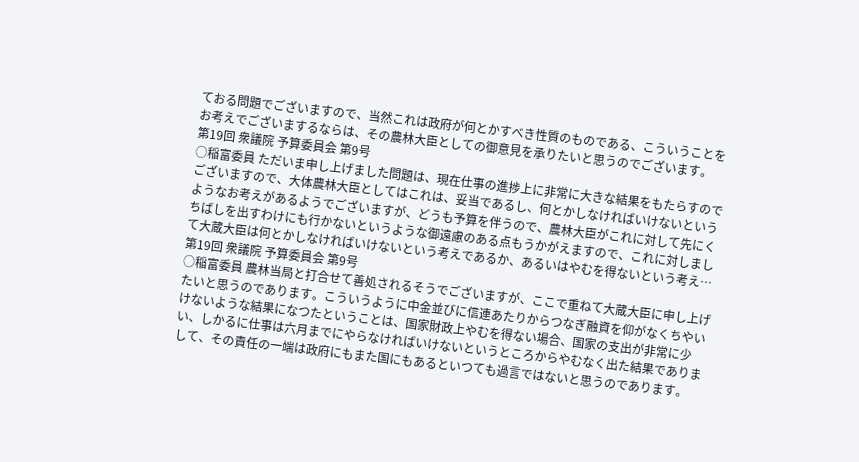ておる問題でございますので、当然これは政府が何とかすべき性質のものである、こういうことをお考えでございまするならは、その農林大臣としての御意見を承りたいと思うのでございます。
第19回 衆議院 予算委員会 第9号
○稲富委員 ただいま申し上げました問題は、現在仕事の進捗上に非常に大きな結果をもたらすのでございますので、大体農林大臣としてはこれは、妥当であるし、何とかしなければいけないというようなお考えがあるようでございますが、どうも予算を伴うので、農林大臣がこれに対して先にくちばしを出すわけにも行かないというような御遠慮のある点もうかがえますので、これに対しまして大蔵大臣は何とかしなければいけないという考えであるか、あるいはやむを得ないという考え…
第19回 衆議院 予算委員会 第9号
○稲富委員 農林当局と打合せて善処されるそうでございますが、ここで重ねて大蔵大臣に申し上げたいと思うのであります。こういうように中金並びに信連あたりからつなぎ融資を仰がなくちやいけないような結果になつたということは、国家財政上やむを得ない場合、国家の支出が非常に少い、しかるに仕事は六月までにやらなければいけないというところからやむなく出た結果でありまして、その責任の一端は政府にもまた国にもあるといつても過言ではないと思うのであります。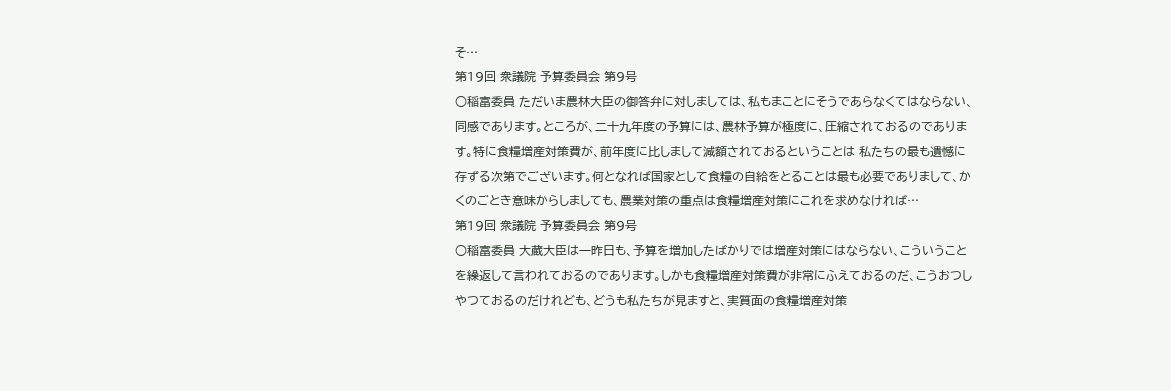そ…
第19回 衆議院 予算委員会 第9号
○稲富委員 ただいま農林大臣の御答弁に対しましては、私もまことにそうであらなくてはならない、同感であります。ところが、二十九年度の予算には、農林予算が極度に、圧縮されておるのであります。特に食糧増産対策費が、前年度に比しまして減額されておるということは 私たちの最も遺憾に存ずる次第でございます。何となれば国家として食糧の自給をとることは最も必要でありまして、かくのごとき意味からしましても、農業対策の重点は食糧増産対策にこれを求めなければ…
第19回 衆議院 予算委員会 第9号
○稲富委員 大蔵大臣は一昨日も、予算を増加したばかりでは増産対策にはならない、こういうことを繰返して言われておるのであります。しかも食糧増産対策費が非常にふえておるのだ、こうおつしやつておるのだけれども、どうも私たちが見ますと、実質面の食糧増産対策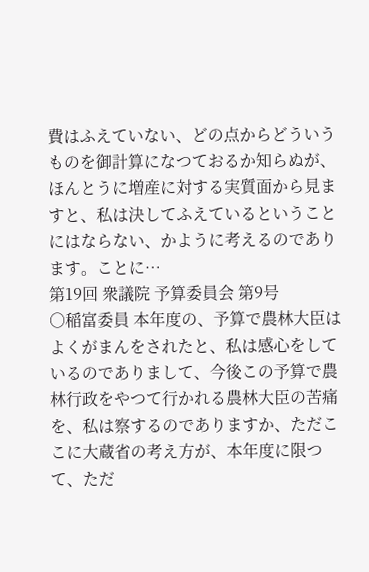費はふえていない、どの点からどういうものを御計算になつておるか知らぬが、ほんとうに増産に対する実質面から見ますと、私は決してふえているということにはならない、かように考えるのであります。ことに…
第19回 衆議院 予算委員会 第9号
○稲富委員 本年度の、予算で農林大臣はよくがまんをされたと、私は感心をしているのでありまして、今後この予算で農林行政をやつて行かれる農林大臣の苦痛を、私は察するのでありますか、ただここに大蔵省の考え方が、本年度に限つて、ただ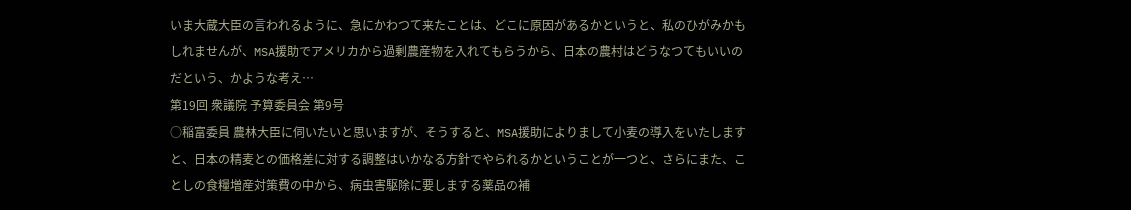いま大蔵大臣の言われるように、急にかわつて来たことは、どこに原因があるかというと、私のひがみかもしれませんが、MSA援助でアメリカから過剰農産物を入れてもらうから、日本の農村はどうなつてもいいのだという、かような考え…
第19回 衆議院 予算委員会 第9号
○稲富委員 農林大臣に伺いたいと思いますが、そうすると、MSA援助によりまして小麦の導入をいたしますと、日本の精麦との価格差に対する調整はいかなる方針でやられるかということが一つと、さらにまた、ことしの食糧増産対策費の中から、病虫害駆除に要しまする薬品の補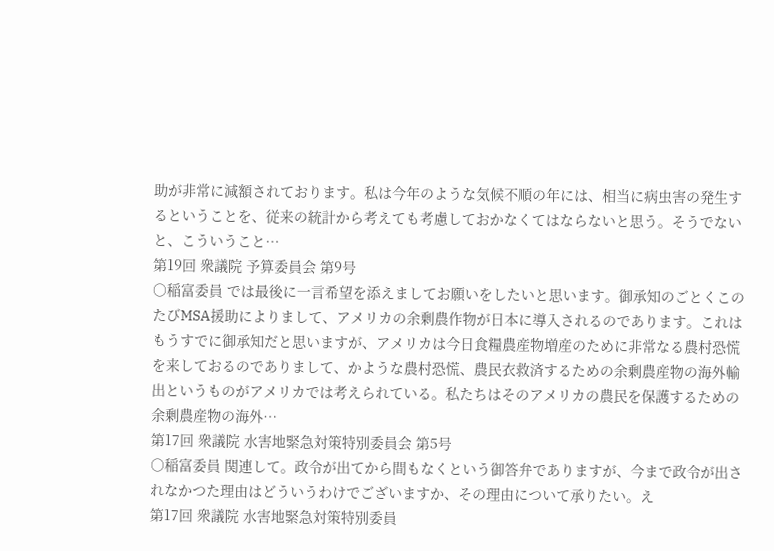助が非常に減額されております。私は今年のような気候不順の年には、相当に病虫害の発生するということを、従来の統計から考えても考慮しておかなくてはならないと思う。そうでないと、こういうこと…
第19回 衆議院 予算委員会 第9号
○稲富委員 では最後に一言希望を添えましてお願いをしたいと思います。御承知のごとくこのたびMSA援助によりまして、アメリカの余剰農作物が日本に導入されるのであります。これはもうすでに御承知だと思いますが、アメリカは今日食糧農産物増産のために非常なる農村恐慌を来しておるのでありまして、かような農村恐慌、農民衣救済するための余剰農産物の海外輸出というものがアメリカでは考えられている。私たちはそのアメリカの農民を保護するための余剰農産物の海外…
第17回 衆議院 水害地緊急対策特別委員会 第5号
○稲富委員 関連して。政令が出てから間もなくという御答弁でありますが、今まで政令が出されなかつた理由はどういうわけでございますか、その理由について承りたい。え
第17回 衆議院 水害地緊急対策特別委員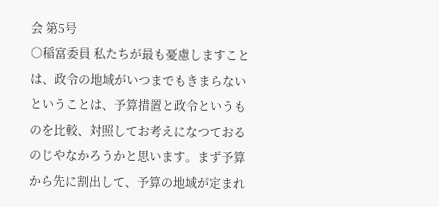会 第5号
○稲富委員 私たちが最も憂慮しますことは、政令の地域がいつまでもきまらないということは、予算措置と政令というものを比較、対照してお考えになつておるのじやなかろうかと思います。まず予算から先に割出して、予算の地域が定まれ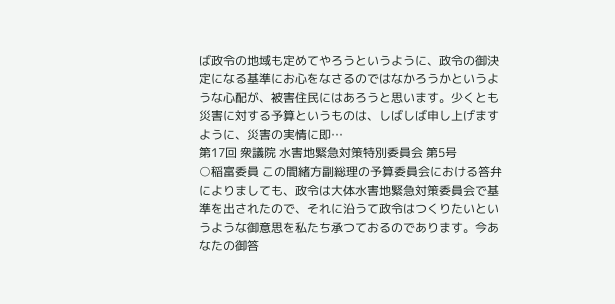ば政令の地域も定めてやろうというように、政令の御決定になる基準にお心をなさるのではなかろうかというような心配が、被害住民にはあろうと思います。少くとも災害に対する予算というものは、しばしば申し上げますように、災害の実情に即…
第17回 衆議院 水害地緊急対策特別委員会 第5号
○稲富委員 この間緒方副総理の予算委員会における答弁によりましても、政令は大体水害地緊急対策委員会で基準を出されたので、それに沿うて政令はつくりたいというような御意思を私たち承つておるのであります。今あなたの御答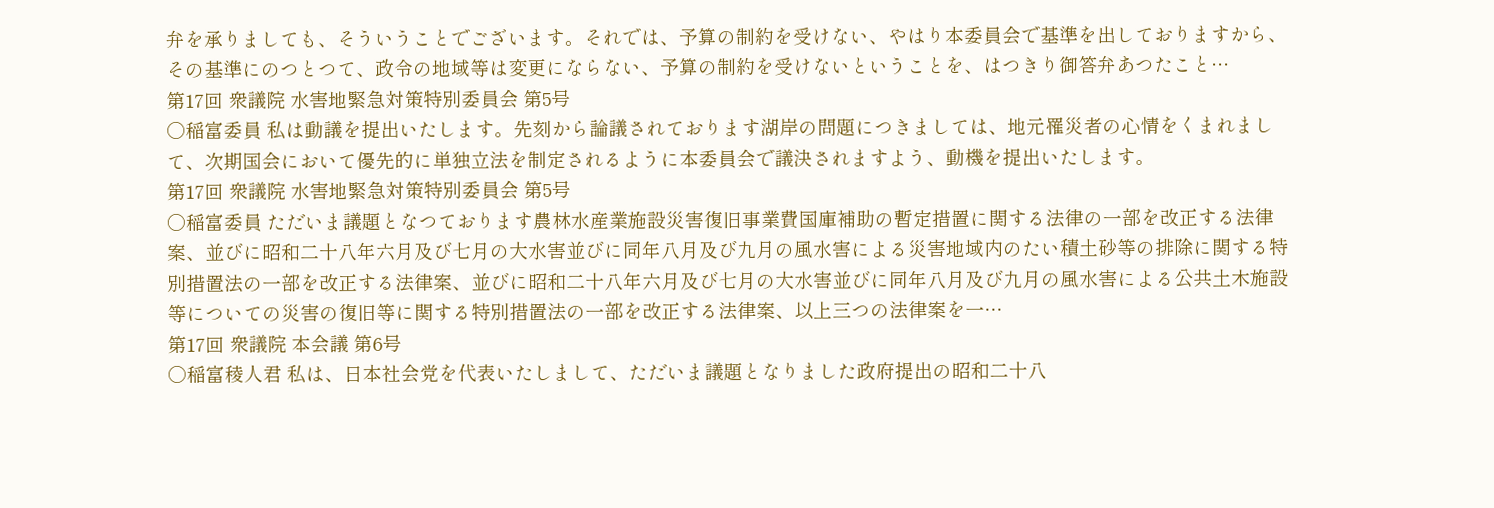弁を承りましても、そういうことでございます。それでは、予算の制約を受けない、やはり本委員会で基準を出しておりますから、その基準にのつとつて、政令の地域等は変更にならない、予算の制約を受けないということを、はつきり御答弁あつたこと…
第17回 衆議院 水害地緊急対策特別委員会 第5号
○稲富委員 私は動議を提出いたします。先刻から論議されております湖岸の問題につきましては、地元罹災者の心情をくまれまして、次期国会において優先的に単独立法を制定されるように本委員会で議決されますよう、動機を提出いたします。
第17回 衆議院 水害地緊急対策特別委員会 第5号
○稲富委員 ただいま議題となつております農林水産業施設災害復旧事業費国庫補助の暫定措置に関する法律の一部を改正する法律案、並びに昭和二十八年六月及び七月の大水害並びに同年八月及び九月の風水害による災害地域内のたい積土砂等の排除に関する特別措置法の一部を改正する法律案、並びに昭和二十八年六月及び七月の大水害並びに同年八月及び九月の風水害による公共土木施設等についての災害の復旧等に関する特別措置法の一部を改正する法律案、以上三つの法律案を一…
第17回 衆議院 本会議 第6号
○稲富稜人君 私は、日本社会党を代表いたしまして、ただいま議題となりました政府提出の昭和二十八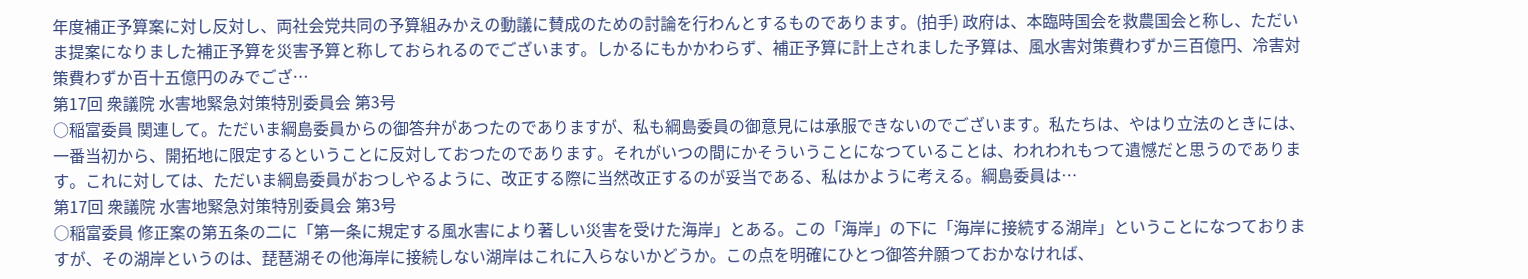年度補正予算案に対し反対し、両社会党共同の予算組みかえの動議に賛成のための討論を行わんとするものであります。(拍手) 政府は、本臨時国会を救農国会と称し、ただいま提案になりました補正予算を災害予算と称しておられるのでございます。しかるにもかかわらず、補正予算に計上されました予算は、風水害対策費わずか三百億円、冷害対策費わずか百十五億円のみでござ…
第17回 衆議院 水害地緊急対策特別委員会 第3号
○稲富委員 関連して。ただいま綱島委員からの御答弁があつたのでありますが、私も綱島委員の御意見には承服できないのでございます。私たちは、やはり立法のときには、一番当初から、開拓地に限定するということに反対しておつたのであります。それがいつの間にかそういうことになつていることは、われわれもつて遺憾だと思うのであります。これに対しては、ただいま綱島委員がおつしやるように、改正する際に当然改正するのが妥当である、私はかように考える。綱島委員は…
第17回 衆議院 水害地緊急対策特別委員会 第3号
○稲富委員 修正案の第五条の二に「第一条に規定する風水害により著しい災害を受けた海岸」とある。この「海岸」の下に「海岸に接続する湖岸」ということになつておりますが、その湖岸というのは、琵琶湖その他海岸に接続しない湖岸はこれに入らないかどうか。この点を明確にひとつ御答弁願つておかなければ、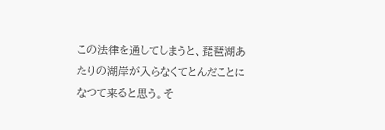この法律を通してしまうと、琵琶湖あたりの湖岸が入らなくてとんだことになつて来ると思う。そ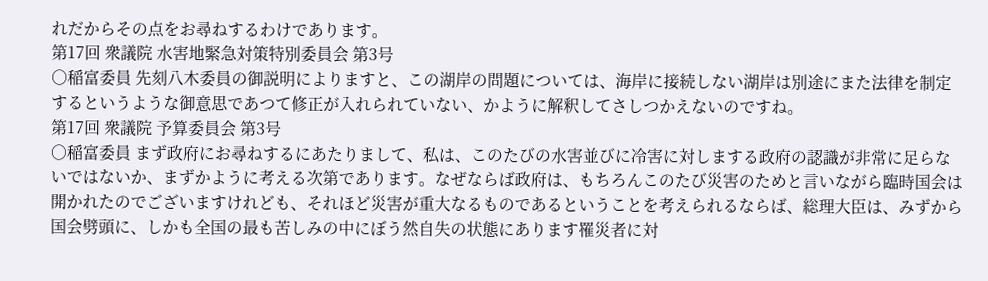れだからその点をお尋ねするわけであります。
第17回 衆議院 水害地緊急対策特別委員会 第3号
○稲富委員 先刻八木委員の御説明によりますと、この湖岸の問題については、海岸に接続しない湖岸は別途にまた法律を制定するというような御意思であつて修正が入れられていない、かように解釈してさしつかえないのですね。
第17回 衆議院 予算委員会 第3号
○稲富委員 まず政府にお尋ねするにあたりまして、私は、このたびの水害並びに冷害に対しまする政府の認識が非常に足らないではないか、まずかように考える次第であります。なぜならば政府は、もちろんこのたび災害のためと言いながら臨時国会は開かれたのでございますけれども、それほど災害が重大なるものであるということを考えられるならば、総理大臣は、みずから国会劈頭に、しかも全国の最も苦しみの中にぼう然自失の状態にあります罹災者に対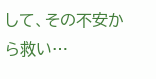して、その不安から救い…